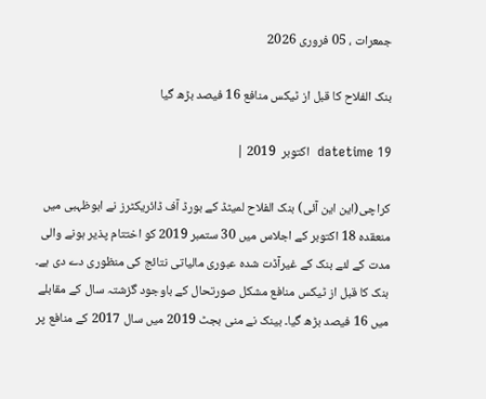جمعرات ، 05 فروری 2026

بنک الفلاح کا قبل از ٹیکس منافع 16 فیصد بڑھ گیا

datetime 19  اکتوبر  2019 |

کراچی(این این آئی) بنک الفلاح لمیٹڈ کے بورڈ آف ڈائریکٹرز نے ابوظہبی میں منعقدہ 18 اکتوبر کے اجلاس میں 30 ستمبر 2019 کو اختتام پذیر ہونے والی مدت کے لئے بنک کے غیرآڈت شدہ عبوری مالیاتی نتائج کی منظوری دے دی ہے۔ بنک کا قبل از ٹیکس منافع مشکل صورتحال کے باوجود گزشتہ سال کے مقابلے میں 16 فیصد بڑھ گیا۔ بینک نے منی بجٹ 2019 میں سال 2017 کے منافع پر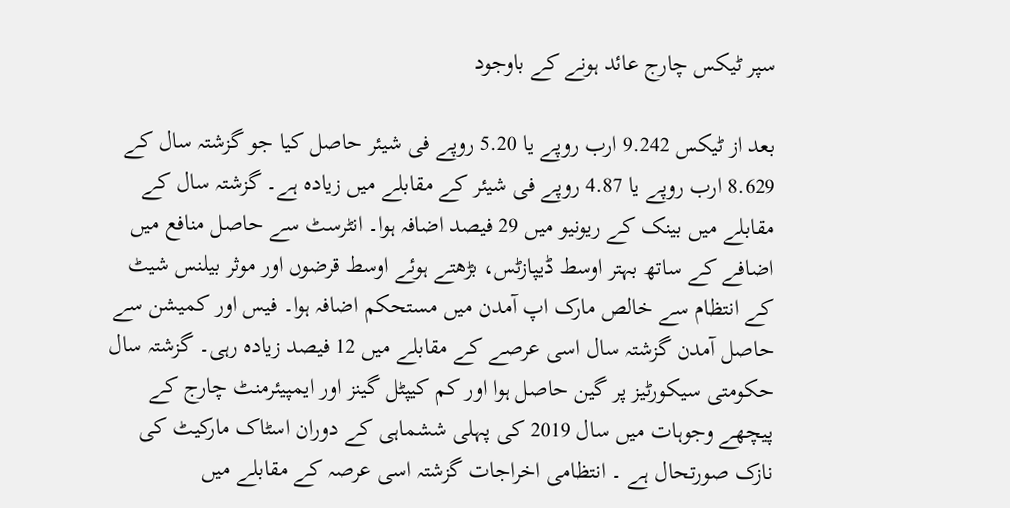سپر ٹیکس چارج عائد ہونے کے باوجود

بعد از ٹیکس 9.242 ارب روپے یا 5.20 روپے فی شیئر حاصل کیا جو گزشتہ سال کے 8.629 ارب روپے یا 4.87 روپے فی شیئر کے مقابلے میں زیادہ ہے۔ گزشتہ سال کے مقابلے میں بینک کے ریونیو میں 29 فیصد اضافہ ہوا۔ انٹرسٹ سے حاصل منافع میں اضافے کے ساتھ بہتر اوسط ڈیپازٹس، بڑھتے ہوئے اوسط قرضوں اور موثر بیلنس شیٹ کے انتظام سے خالص مارک اپ آمدن میں مستحکم اضافہ ہوا۔ فیس اور کمیشن سے حاصل آمدن گزشتہ سال اسی عرصے کے مقابلے میں 12 فیصد زیادہ رہی۔ گزشتہ سال حکومتی سیکورٹیز پر گین حاصل ہوا اور کم کیپٹل گینز اور ایمپیئرمنٹ چارج کے پیچھے وجوہات میں سال 2019 کی پہلی ششماہی کے دوران اسٹاک مارکیٹ کی نازک صورتحال ہے ۔ انتظامی اخراجات گزشتہ اسی عرصہ کے مقابلے میں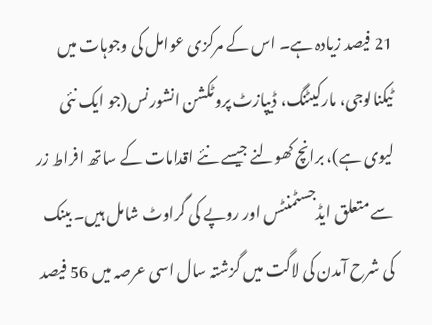21 فیصد زیادہ ہے۔ اس کے مرکزی عوامل کی وجوہات میں ٹیکنالوجی، مارکیٹنگ، ڈیپازٹ پروٹکشن انشورنس(جو ایک نئی لیوی ہے)، برانچ کھولنے جیسے نئے اقدامات کے ساتھ افراط زر سے متعلق ایڈجسٹمنٹس اور روپے کی گراوٹ شامل ہیں۔ بینک کی شرح آمدن کی لاگت میں گزشتہ سال اسی عرصہ میں 56 فیصد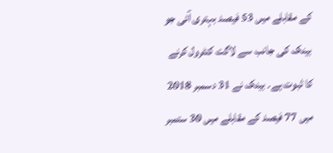کے مقابلے میں 53 فیصد بہتری آئی جو بینک کی جانب سے لاگت کنٹرول کرنے کا ثبوت ہے۔ بینک نے 31 دسمبر 2018 میں 77 فیصد کے مقابلے میں 30 ستمبر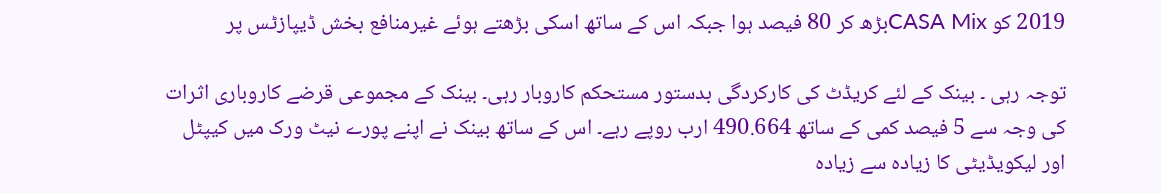2019 کو CASA Mixبڑھ کر 80 فیصد ہوا جبکہ اس کے ساتھ اسکی بڑھتے ہوئے غیرمنافع بخش ڈیپازٹس پر

توجہ رہی ۔ بینک کے لئے کریڈٹ کی کارکردگی بدستور مستحکم کاروبار رہی۔ بینک کے مجموعی قرضے کاروباری اثرات کی وجہ سے 5 فیصد کمی کے ساتھ 490.664 ارب روپے رہے۔ اس کے ساتھ بینک نے اپنے پورے نیٹ ورک میں کیپٹل اور لیکویڈیٹی کا زیادہ سے زیادہ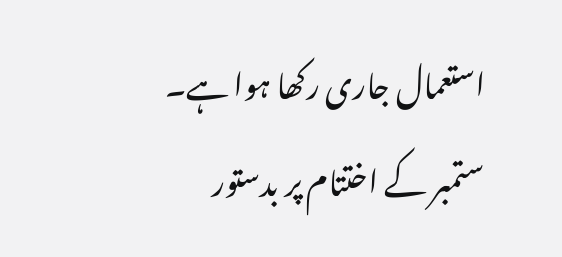استعمال جاری رکھا ہوا ہے۔ ستمبر کے اختتام پر بدستور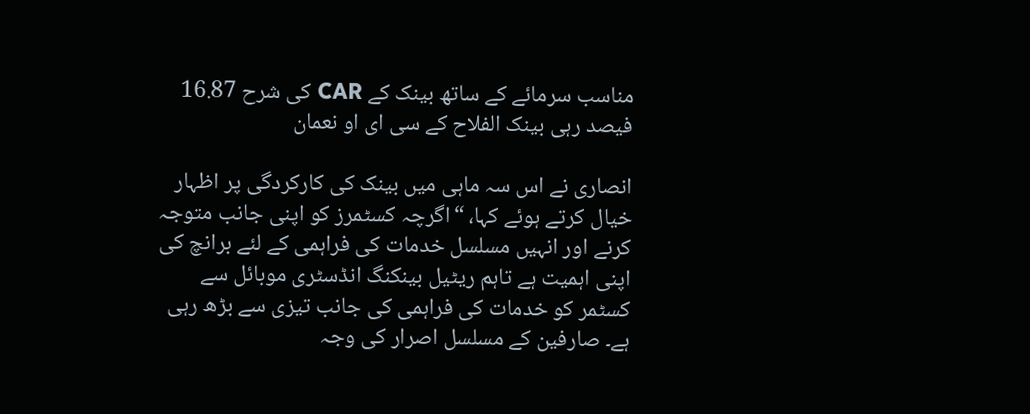مناسب سرمائے کے ساتھ بینک کے CAR کی شرح 16.87 فیصد رہی بینک الفلاح کے سی ای او نعمان

انصاری نے اس سہ ماہی میں بینک کی کارکردگی پر اظہار خیال کرتے ہوئے کہا، “اگرچہ کسٹمرز کو اپنی جانب متوجہ کرنے اور انہیں مسلسل خدمات کی فراہمی کے لئے برانچ کی اپنی اہمیت ہے تاہم ریٹیل بینکنگ انڈسٹری موبائل سے کسٹمر کو خدمات کی فراہمی کی جانب تیزی سے بڑھ رہی ہے۔ صارفین کے مسلسل اصرار کی وجہ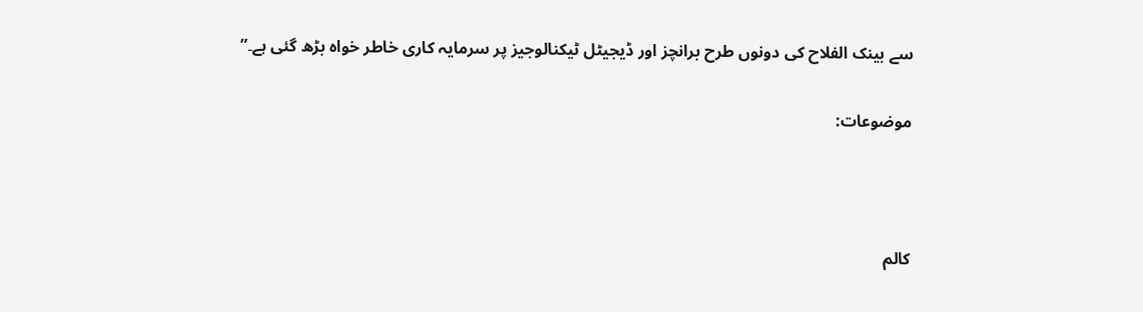سے بینک الفلاح کی دونوں طرح برانچز اور ڈیجیٹل ٹیکنالوجیز پر سرمایہ کاری خاطر خواہ بڑھ گئی ہے۔”

موضوعات:



کالم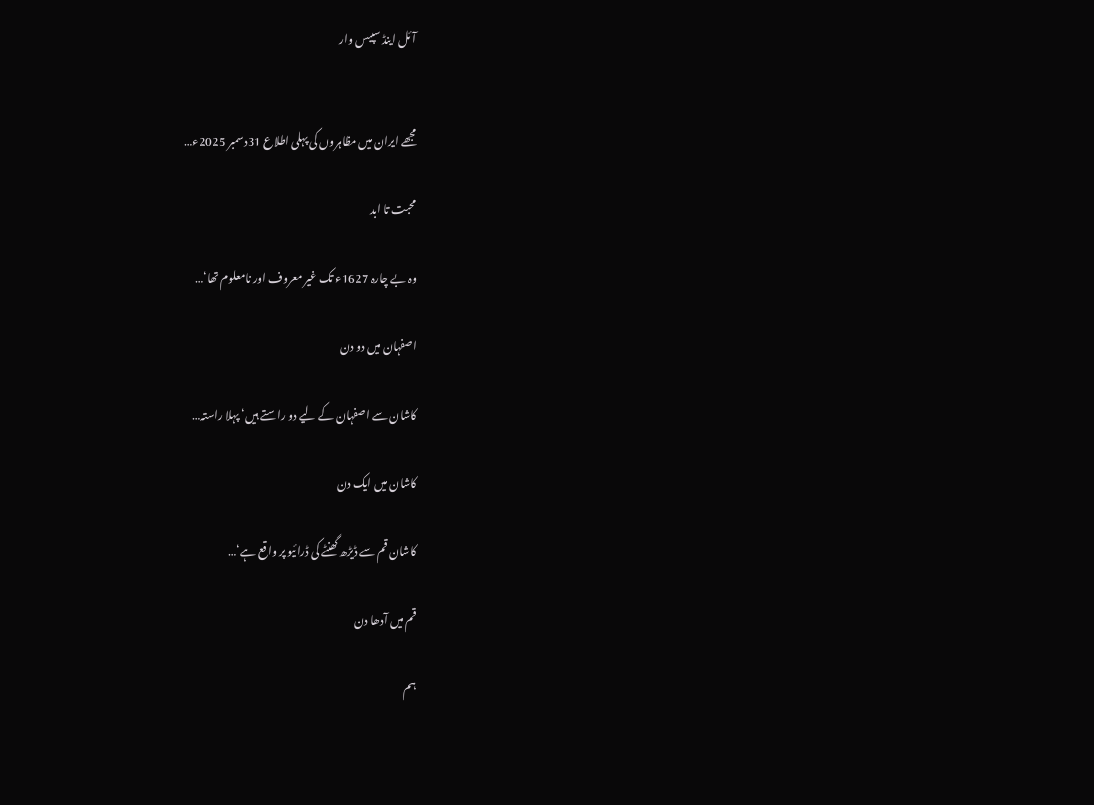آئل اینڈ سپیس وار


مجھے ایران میں مظاہروں کی پہلی اطلاع 31دسمبر 2025ء…

محبت تا ابد

وہ بے چارہ 1627ء تک غیر معروف اور نامعلوم تھا‘…

اصفہان میں دو دن

کاشان سے اصفہان کے لیے دو راستے ہیں‘ پہلا راستہ…

کاشان میں ایک دن

کاشان قم سے ڈیڑھ گھنٹے کی ڈرائیو پر واقع ہے‘…

قم میں آدھا دن

ہم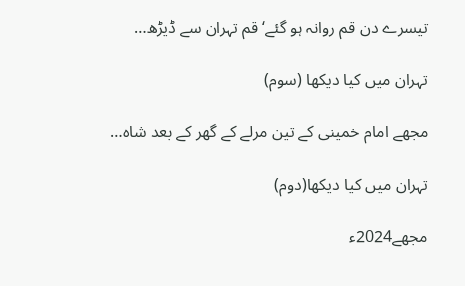تیسرے دن قم روانہ ہو گئے‘ قم تہران سے ڈیڑھ…

تہران میں کیا دیکھا (سوم)

مجھے امام خمینی کے تین مرلے کے گھر کے بعد شاہ…

تہران میں کیا دیکھا(دوم)

مجھے2024ء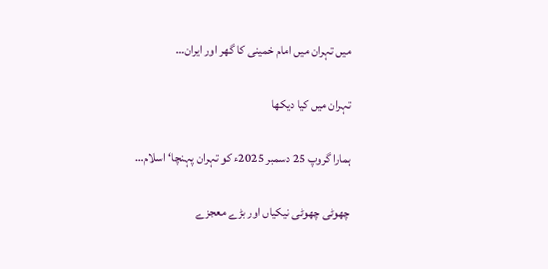میں تہران میں امام خمینی کا گھر اور ایران…

تہران میں کیا دیکھا

ہمارا گروپ 25 دسمبر 2025ء کو تہران پہنچا‘ اسلام…

چھوٹی چھوٹی نیکیاں اور بڑے معجزے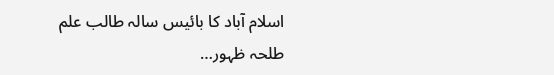اسلام آباد کا بائیس سالہ طالب علم طلحہ ظہور…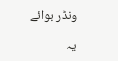ونڈر بوائے

یہ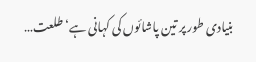بنیادی طور پر تین پاشائوں کی کہانی ہے‘ طلعت…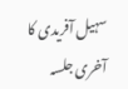سہیل آفریدی کا آخری جلسہ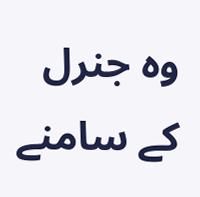وہ جنرل کے سامنے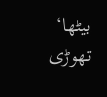بیٹھا‘ تھوڑی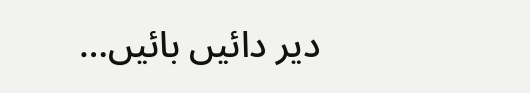دیر دائیں بائیں…